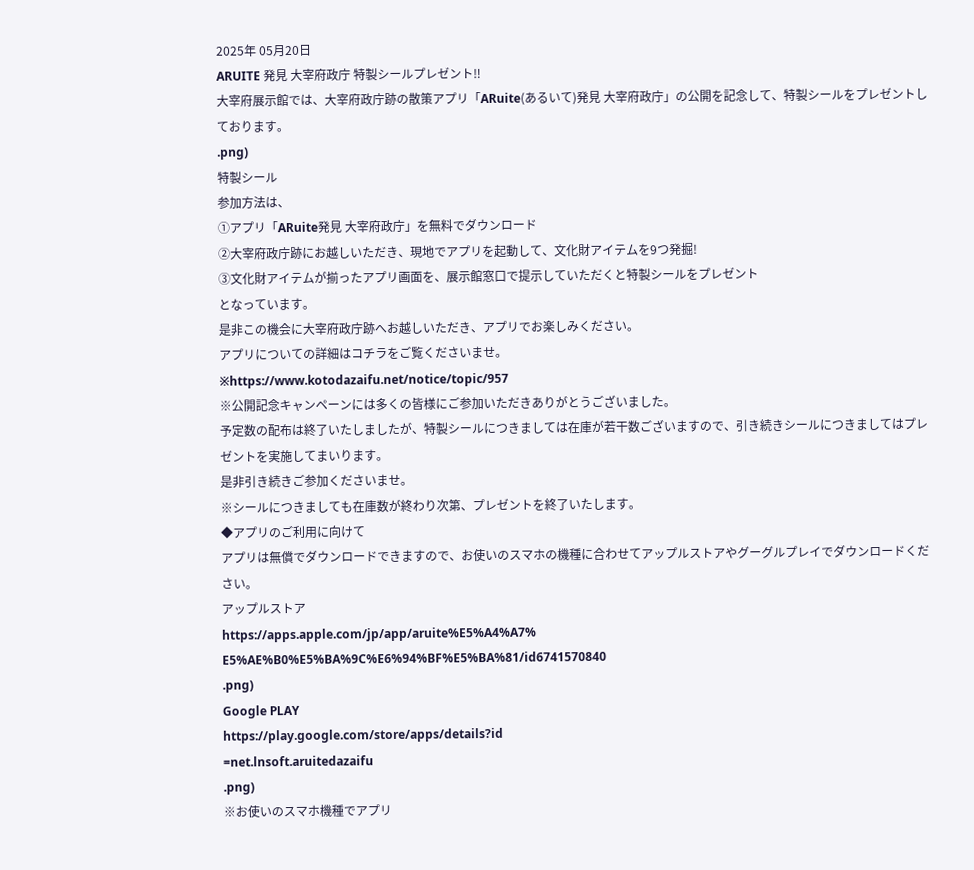2025年 05月20日
ARUITE 発見 大宰府政庁 特製シールプレゼント‼
大宰府展示館では、大宰府政庁跡の散策アプリ「ARuite(あるいて)発見 大宰府政庁」の公開を記念して、特製シールをプレゼントしております。
.png)
特製シール
参加方法は、
①アプリ「ARuite発見 大宰府政庁」を無料でダウンロード
②大宰府政庁跡にお越しいただき、現地でアプリを起動して、文化財アイテムを9つ発掘!
③文化財アイテムが揃ったアプリ画面を、展示館窓口で提示していただくと特製シールをプレゼント
となっています。
是非この機会に大宰府政庁跡へお越しいただき、アプリでお楽しみください。
アプリについての詳細はコチラをご覧くださいませ。
※https://www.kotodazaifu.net/notice/topic/957
※公開記念キャンペーンには多くの皆様にご参加いただきありがとうございました。
予定数の配布は終了いたしましたが、特製シールにつきましては在庫が若干数ございますので、引き続きシールにつきましてはプレゼントを実施してまいります。
是非引き続きご参加くださいませ。
※シールにつきましても在庫数が終わり次第、プレゼントを終了いたします。
◆アプリのご利用に向けて
アプリは無償でダウンロードできますので、お使いのスマホの機種に合わせてアップルストアやグーグルプレイでダウンロードください。
アップルストア
https://apps.apple.com/jp/app/aruite%E5%A4%A7%
E5%AE%B0%E5%BA%9C%E6%94%BF%E5%BA%81/id6741570840
.png)
Google PLAY
https://play.google.com/store/apps/details?id
=net.lnsoft.aruitedazaifu
.png)
※お使いのスマホ機種でアプリ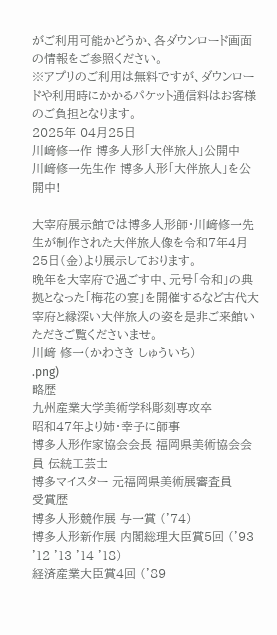がご利用可能かどうか、各ダウンロード画面の情報をご参照ください。
※アプリのご利用は無料ですが、ダウンロードや利用時にかかるパケット通信料はお客様のご負担となります。
2025年 04月25日
川﨑修一作 博多人形「大伴旅人」公開中
川﨑修一先生作 博多人形「大伴旅人」を公開中!

大宰府展示館では博多人形師・川﨑修一先生が制作された大伴旅人像を令和7年4月25日(金)より展示しております。
晩年を大宰府で過ごす中、元号「令和」の典拠となった「梅花の宴」を開催するなど古代大宰府と縁深い大伴旅人の姿を是非ご来館いただきご覧くださいませ。
川﨑 修一(かわさき しゅういち)
.png)
略歴
九州産業大学美術学科彫刻専攻卒
昭和47年より姉・幸子に師事
博多人形作家協会会長 福岡県美術協会会員 伝統工芸士
博多マイスター 元福岡県美術展審査員
受賞歴
博多人形競作展 与一賞 ('74)
博多人形新作展 内閣総理大臣賞5回 ('93 '12 '13 '14 '18)
経済産業大臣賞4回 ('89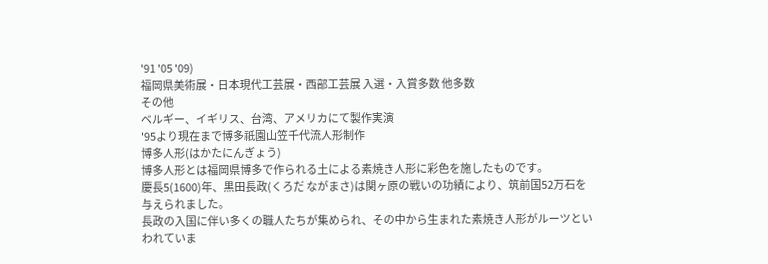'91 '05 '09)
福岡県美術展・日本現代工芸展・西部工芸展 入選・入賞多数 他多数
その他
ベルギー、イギリス、台湾、アメリカにて製作実演
'95より現在まで博多祇園山笠千代流人形制作
博多人形(はかたにんぎょう)
博多人形とは福岡県博多で作られる土による素焼き人形に彩色を施したものです。
慶長5(1600)年、黒田長政(くろだ ながまさ)は関ヶ原の戦いの功績により、筑前国52万石を与えられました。
長政の入国に伴い多くの職人たちが集められ、その中から生まれた素焼き人形がルーツといわれていま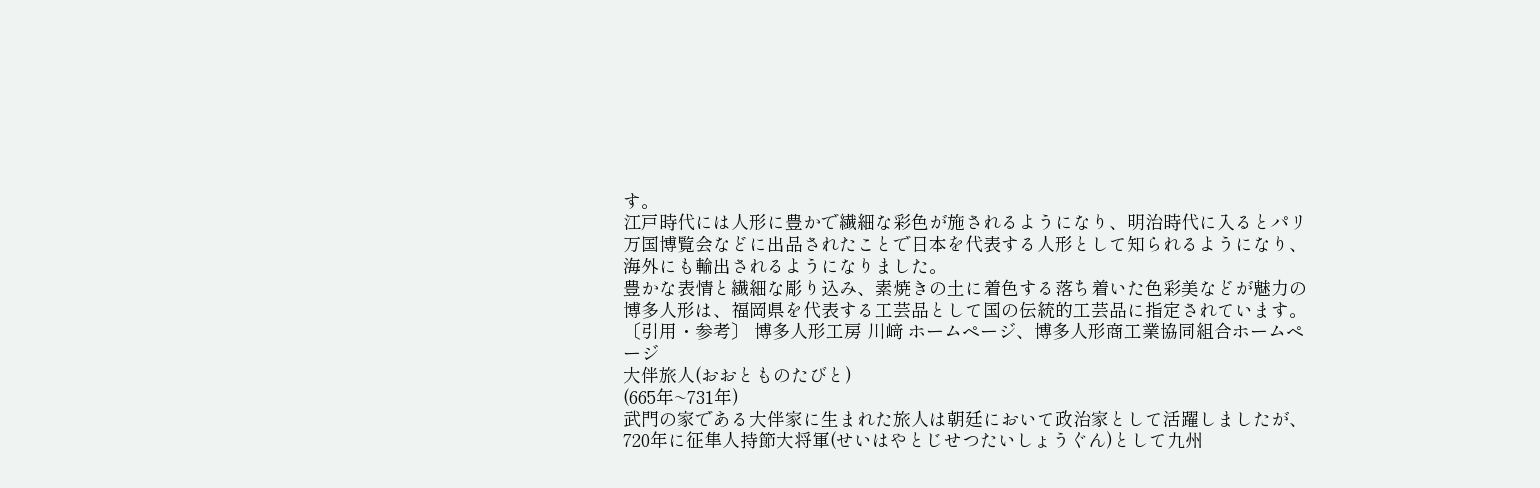す。
江戸時代には人形に豊かで繊細な彩色が施されるようになり、明治時代に入るとパリ万国博覧会などに出品されたことで日本を代表する人形として知られるようになり、海外にも輸出されるようになりました。
豊かな表情と繊細な彫り込み、素焼きの土に着色する落ち着いた色彩美などが魅力の博多人形は、福岡県を代表する工芸品として国の伝統的工芸品に指定されています。
〔引用・参考〕 博多人形工房 川﨑 ホームページ、博多人形商工業協同組合ホームページ
大伴旅人(おおとものたびと)
(665年~731年)
武門の家である大伴家に生まれた旅人は朝廷において政治家として活躍しましたが、720年に征隼人持節大将軍(せいはやとじせつたいしょうぐん)として九州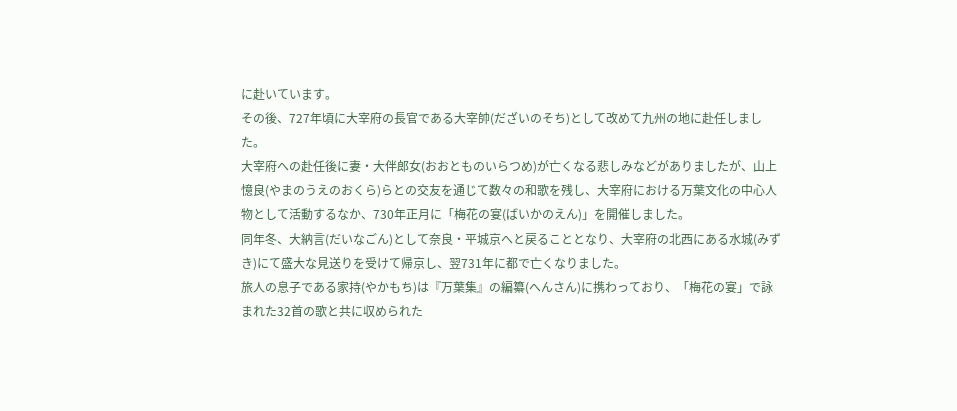に赴いています。
その後、727年頃に大宰府の長官である大宰帥(だざいのそち)として改めて九州の地に赴任しました。
大宰府への赴任後に妻・大伴郎女(おおとものいらつめ)が亡くなる悲しみなどがありましたが、山上憶良(やまのうえのおくら)らとの交友を通じて数々の和歌を残し、大宰府における万葉文化の中心人物として活動するなか、730年正月に「梅花の宴(ばいかのえん)」を開催しました。
同年冬、大納言(だいなごん)として奈良・平城京へと戻ることとなり、大宰府の北西にある水城(みずき)にて盛大な見送りを受けて帰京し、翌731年に都で亡くなりました。
旅人の息子である家持(やかもち)は『万葉集』の編纂(へんさん)に携わっており、「梅花の宴」で詠まれた32首の歌と共に収められた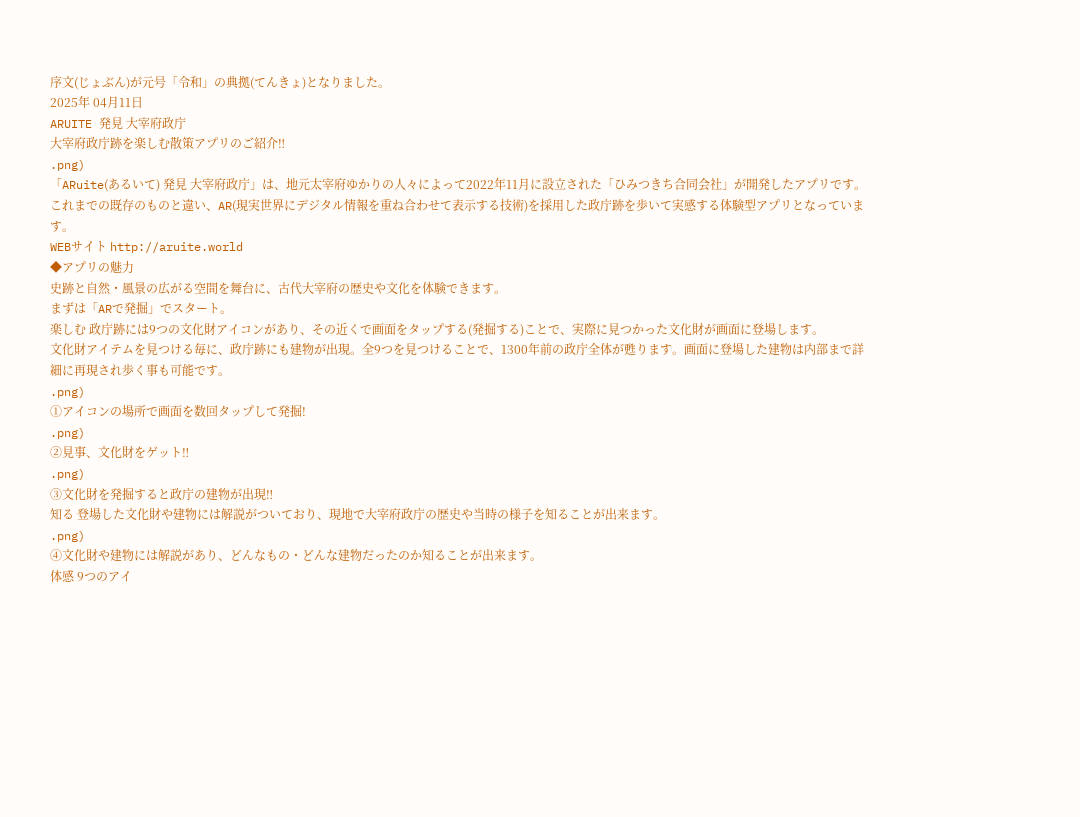序文(じょぶん)が元号「令和」の典拠(てんきょ)となりました。
2025年 04月11日
ARUITE 発見 大宰府政庁
大宰府政庁跡を楽しむ散策アプリのご紹介‼
.png)
「ARuite(あるいて) 発見 大宰府政庁」は、地元太宰府ゆかりの人々によって2022年11月に設立された「ひみつきち合同会社」が開発したアプリです。
これまでの既存のものと違い、AR(現実世界にデジタル情報を重ね合わせて表示する技術)を採用した政庁跡を歩いて実感する体験型アプリとなっています。
WEBサイト http://aruite.world
◆アプリの魅力
史跡と自然・風景の広がる空間を舞台に、古代大宰府の歴史や文化を体験できます。
まずは「ARで発掘」でスタート。
楽しむ 政庁跡には9つの文化財アイコンがあり、その近くで画面をタップする(発掘する)ことで、実際に見つかった文化財が画面に登場します。
文化財アイテムを見つける毎に、政庁跡にも建物が出現。全9つを見つけることで、1300年前の政庁全体が甦ります。画面に登場した建物は内部まで詳細に再現され歩く事も可能です。
.png)
①アイコンの場所で画面を数回タップして発掘!
.png)
②見事、文化財をゲット‼
.png)
③文化財を発掘すると政庁の建物が出現‼
知る 登場した文化財や建物には解説がついており、現地で大宰府政庁の歴史や当時の様子を知ることが出来ます。
.png)
④文化財や建物には解説があり、どんなもの・どんな建物だったのか知ることが出来ます。
体感 9つのアイ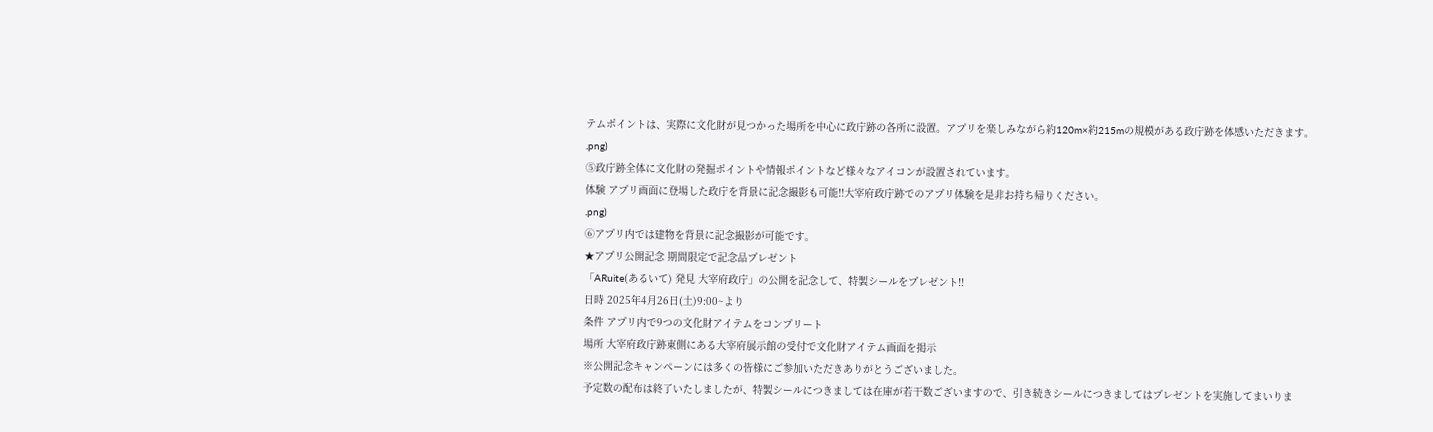テムポイントは、実際に文化財が見つかった場所を中心に政庁跡の各所に設置。アプリを楽しみながら約120m×約215mの規模がある政庁跡を体感いただきます。
.png)
⑤政庁跡全体に文化財の発掘ポイントや情報ポイントなど様々なアイコンが設置されています。
体験 アプリ画面に登場した政庁を背景に記念撮影も可能‼大宰府政庁跡でのアプリ体験を是非お持ち帰りください。
.png)
⑥アプリ内では建物を背景に記念撮影が可能です。
★アプリ公開記念 期間限定で記念品プレゼント
「ARuite(あるいて) 発見 大宰府政庁」の公開を記念して、特製シールをプレゼント‼
日時 2025年4月26日(土)9:00~より
条件 アプリ内で9つの文化財アイテムをコンプリート
場所 大宰府政庁跡東側にある大宰府展示館の受付で文化財アイテム画面を掲示
※公開記念キャンペーンには多くの皆様にご参加いただきありがとうございました。
予定数の配布は終了いたしましたが、特製シールにつきましては在庫が若干数ございますので、引き続きシールにつきましてはプレゼントを実施してまいりま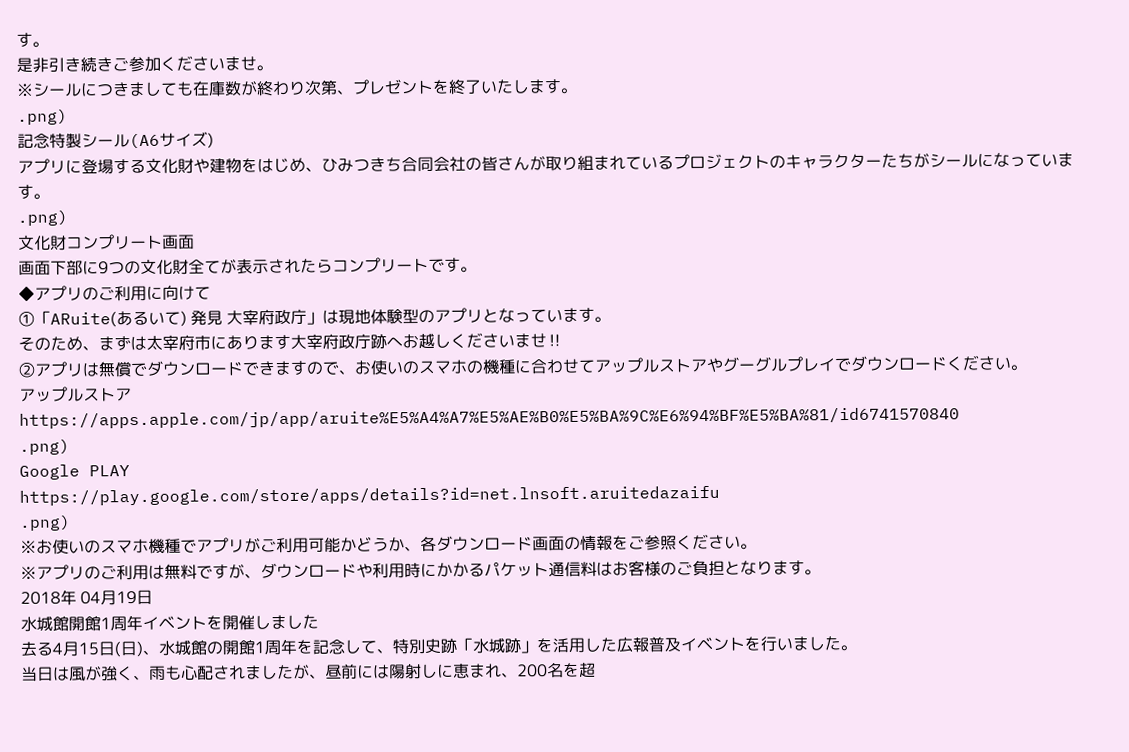す。
是非引き続きご参加くださいませ。
※シールにつきましても在庫数が終わり次第、プレゼントを終了いたします。
.png)
記念特製シール(A6サイズ)
アプリに登場する文化財や建物をはじめ、ひみつきち合同会社の皆さんが取り組まれているプロジェクトのキャラクターたちがシールになっています。
.png)
文化財コンプリート画面
画面下部に9つの文化財全てが表示されたらコンプリートです。
◆アプリのご利用に向けて
①「ARuite(あるいて) 発見 大宰府政庁」は現地体験型のアプリとなっています。
そのため、まずは太宰府市にあります大宰府政庁跡へお越しくださいませ‼
②アプリは無償でダウンロードできますので、お使いのスマホの機種に合わせてアップルストアやグーグルプレイでダウンロードください。
アップルストア
https://apps.apple.com/jp/app/aruite%E5%A4%A7%E5%AE%B0%E5%BA%9C%E6%94%BF%E5%BA%81/id6741570840
.png)
Google PLAY
https://play.google.com/store/apps/details?id=net.lnsoft.aruitedazaifu
.png)
※お使いのスマホ機種でアプリがご利用可能かどうか、各ダウンロード画面の情報をご参照ください。
※アプリのご利用は無料ですが、ダウンロードや利用時にかかるパケット通信料はお客様のご負担となります。
2018年 04月19日
水城館開館1周年イベントを開催しました
去る4月15日(日)、水城館の開館1周年を記念して、特別史跡「水城跡」を活用した広報普及イベントを行いました。
当日は風が強く、雨も心配されましたが、昼前には陽射しに恵まれ、200名を超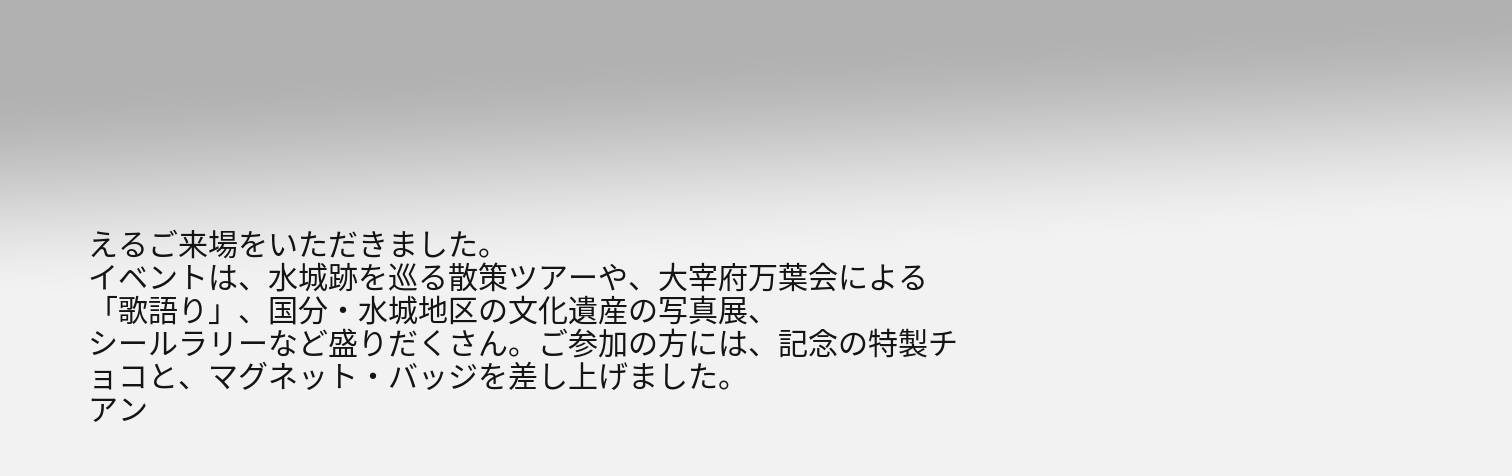えるご来場をいただきました。
イベントは、水城跡を巡る散策ツアーや、大宰府万葉会による「歌語り」、国分・水城地区の文化遺産の写真展、
シールラリーなど盛りだくさん。ご参加の方には、記念の特製チョコと、マグネット・バッジを差し上げました。
アン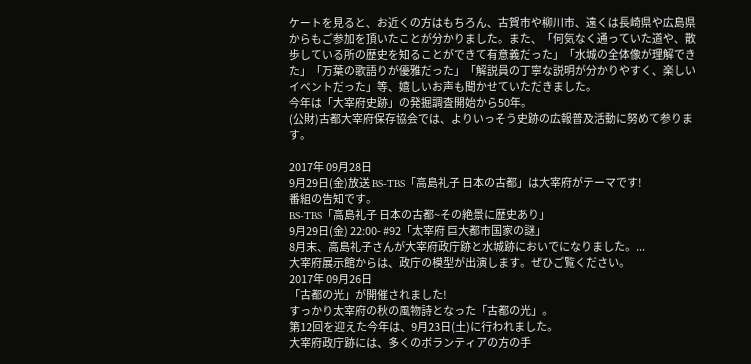ケートを見ると、お近くの方はもちろん、古賀市や柳川市、遠くは長崎県や広島県からもご参加を頂いたことが分かりました。また、「何気なく通っていた道や、散歩している所の歴史を知ることができて有意義だった」「水城の全体像が理解できた」「万葉の歌語りが優雅だった」「解説員の丁寧な説明が分かりやすく、楽しいイベントだった」等、嬉しいお声も聞かせていただきました。
今年は「大宰府史跡」の発掘調査開始から50年。
(公財)古都大宰府保存協会では、よりいっそう史跡の広報普及活動に努めて参ります。

2017年 09月28日
9月29日(金)放送 BS-TBS「高島礼子 日本の古都」は大宰府がテーマです!
番組の告知です。
BS-TBS「高島礼子 日本の古都~その絶景に歴史あり」
9月29日(金) 22:00- #92「太宰府 巨大都市国家の謎」
8月末、高島礼子さんが大宰府政庁跡と水城跡においでになりました。...
大宰府展示館からは、政庁の模型が出演します。ぜひご覧ください。
2017年 09月26日
「古都の光」が開催されました!
すっかり太宰府の秋の風物詩となった「古都の光」。
第12回を迎えた今年は、9月23日(土)に行われました。
大宰府政庁跡には、多くのボランティアの方の手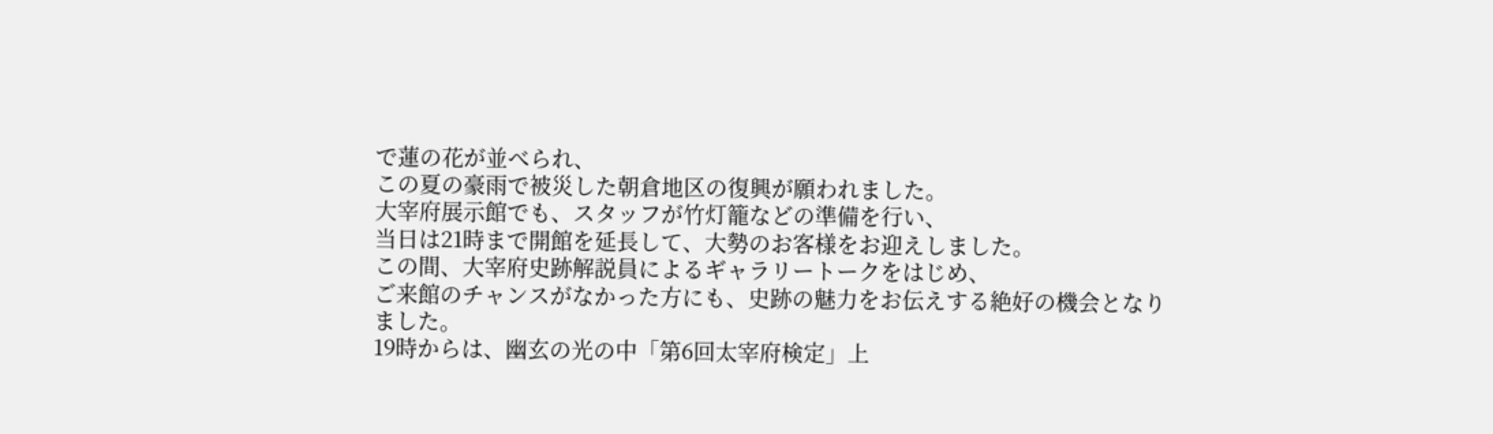で蓮の花が並べられ、
この夏の豪雨で被災した朝倉地区の復興が願われました。
大宰府展示館でも、スタッフが竹灯籠などの準備を行い、
当日は21時まで開館を延長して、大勢のお客様をお迎えしました。
この間、大宰府史跡解説員によるギャラリートークをはじめ、
ご来館のチャンスがなかった方にも、史跡の魅力をお伝えする絶好の機会となりました。
19時からは、幽玄の光の中「第6回太宰府検定」上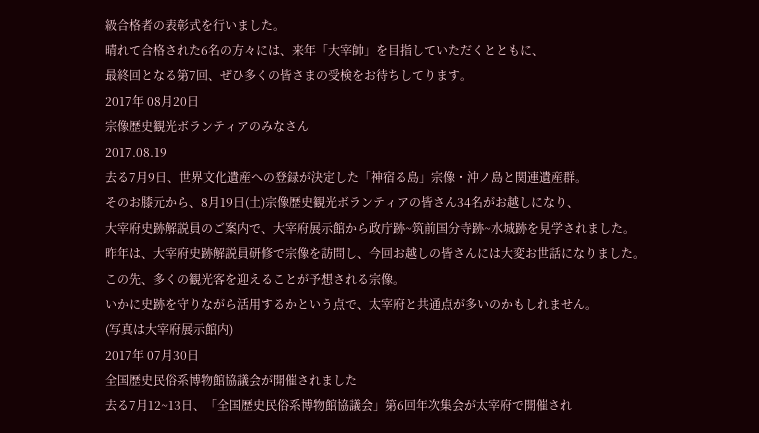級合格者の表彰式を行いました。
晴れて合格された6名の方々には、来年「大宰帥」を目指していただくとともに、
最終回となる第7回、ぜひ多くの皆さまの受検をお待ちしてります。
2017年 08月20日
宗像歴史観光ボランティアのみなさん
2017.08.19
去る7月9日、世界文化遺産への登録が決定した「神宿る島」宗像・沖ノ島と関連遺産群。
そのお膝元から、8月19日(土)宗像歴史観光ボランティアの皆さん34名がお越しになり、
大宰府史跡解説員のご案内で、大宰府展示館から政庁跡~筑前国分寺跡~水城跡を見学されました。
昨年は、大宰府史跡解説員研修で宗像を訪問し、今回お越しの皆さんには大変お世話になりました。
この先、多くの観光客を迎えることが予想される宗像。
いかに史跡を守りながら活用するかという点で、太宰府と共通点が多いのかもしれません。
(写真は大宰府展示館内)
2017年 07月30日
全国歴史民俗系博物館協議会が開催されました
去る7月12~13日、「全国歴史民俗系博物館協議会」第6回年次集会が太宰府で開催され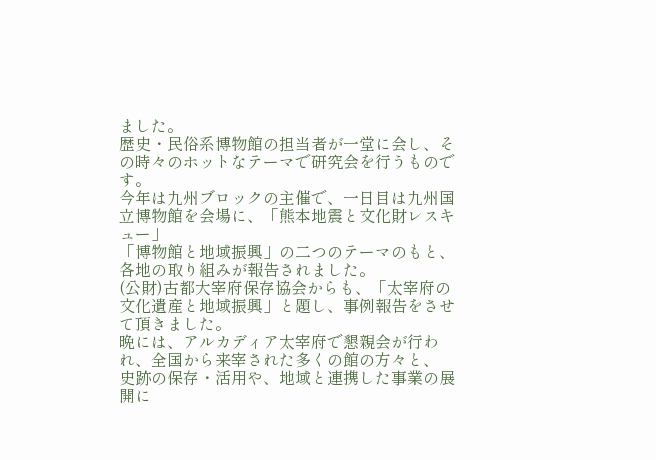ました。
歴史・民俗系博物館の担当者が一堂に会し、その時々のホットなテーマで研究会を行うものです。
今年は九州ブロックの主催で、一日目は九州国立博物館を会場に、「熊本地震と文化財レスキュー」
「博物館と地域振興」の二つのテーマのもと、各地の取り組みが報告されました。
(公財)古都大宰府保存協会からも、「太宰府の文化遺産と地域振興」と題し、事例報告をさせて頂きました。
晩には、アルカディア太宰府で懇親会が行われ、全国から来宰された多くの館の方々と、
史跡の保存・活用や、地域と連携した事業の展開に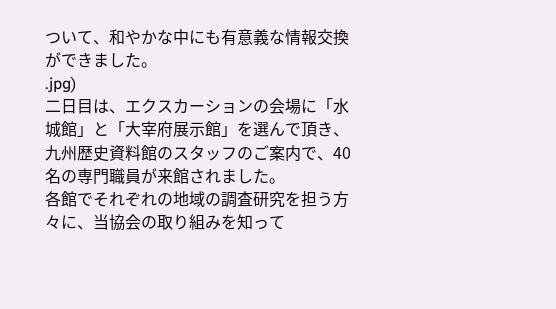ついて、和やかな中にも有意義な情報交換ができました。
.jpg)
二日目は、エクスカーションの会場に「水城館」と「大宰府展示館」を選んで頂き、
九州歴史資料館のスタッフのご案内で、40名の専門職員が来館されました。
各館でそれぞれの地域の調査研究を担う方々に、当協会の取り組みを知って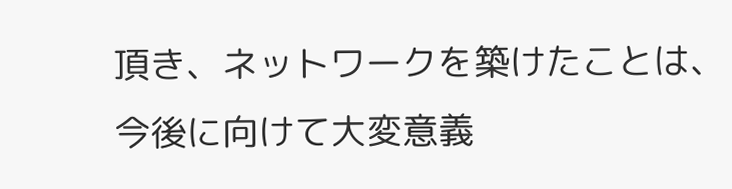頂き、ネットワークを築けたことは、
今後に向けて大変意義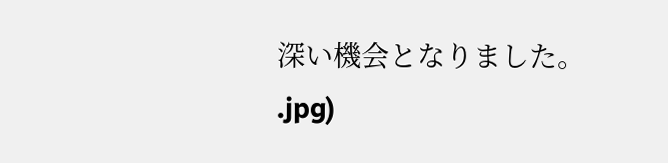深い機会となりました。
.jpg)